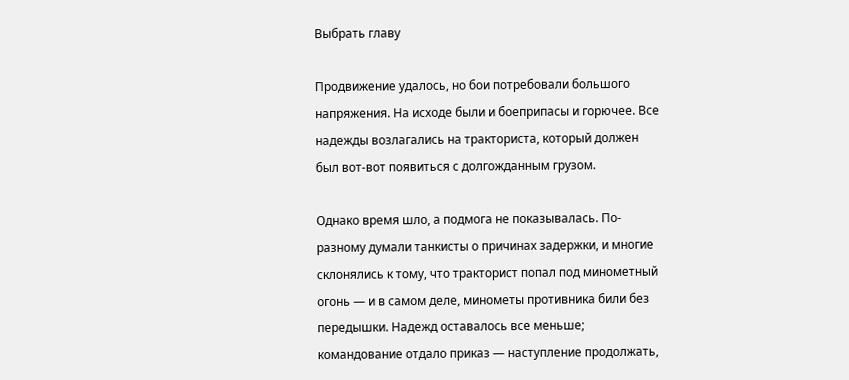Выбрать главу

Продвижение удалось, но бои потребовали большого напряжения. На исходе были и боеприпасы и горючее. Все надежды возлагались на тракториста, который должен был вот-вот появиться с долгожданным грузом.

Однако время шло, а подмога не показывалась. По-разному думали танкисты о причинах задержки, и многие склонялись к тому, что тракторист попал под минометный огонь — и в самом деле, минометы противника били без передышки. Надежд оставалось все меньше; командование отдало приказ — наступление продолжать,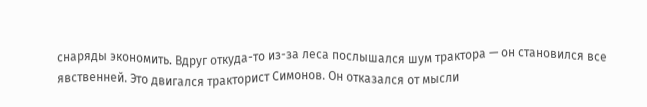снаряды экономить. Вдруг откуда-то из-за леса послышался шум трактора — он становился все явственней. Это двигался тракторист Симонов. Он отказался от мысли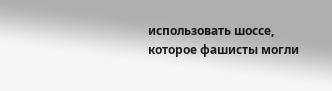использовать шоссе, которое фашисты могли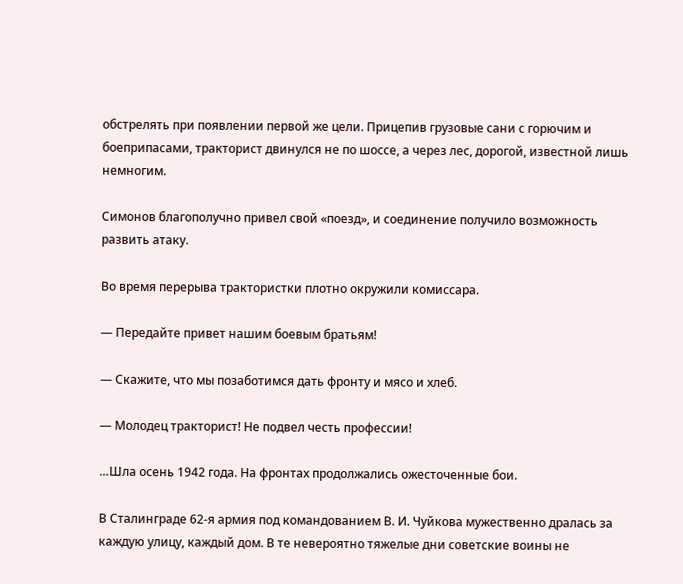обстрелять при появлении первой же цели. Прицепив грузовые сани с горючим и боеприпасами, тракторист двинулся не по шоссе, а через лес, дорогой, известной лишь немногим.

Симонов благополучно привел свой «поезд», и соединение получило возможность развить атаку.

Во время перерыва трактористки плотно окружили комиссара.

— Передайте привет нашим боевым братьям!

— Скажите, что мы позаботимся дать фронту и мясо и хлеб.

— Молодец тракторист! Не подвел честь профессии!

…Шла осень 1942 года. На фронтах продолжались ожесточенные бои.

В Сталинграде 62-я армия под командованием В. И. Чуйкова мужественно дралась за каждую улицу, каждый дом. В те невероятно тяжелые дни советские воины не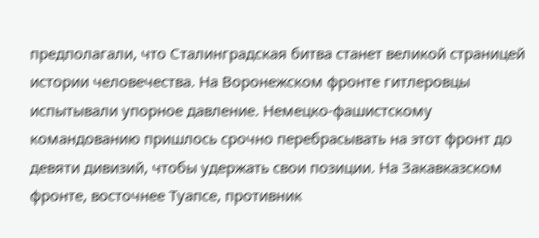предполагали, что Сталинградская битва станет великой страницей истории человечества. На Воронежском фронте гитлеровцы испытывали упорное давление. Немецко-фашистскому командованию пришлось срочно перебрасывать на этот фронт до девяти дивизий, чтобы удержать свои позиции. На Закавказском фронте, восточнее Туапсе, противник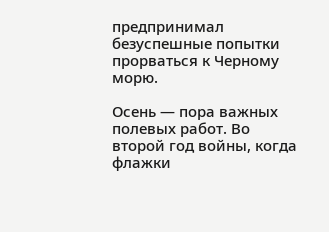предпринимал безуспешные попытки прорваться к Черному морю.

Осень — пора важных полевых работ. Во второй год войны, когда флажки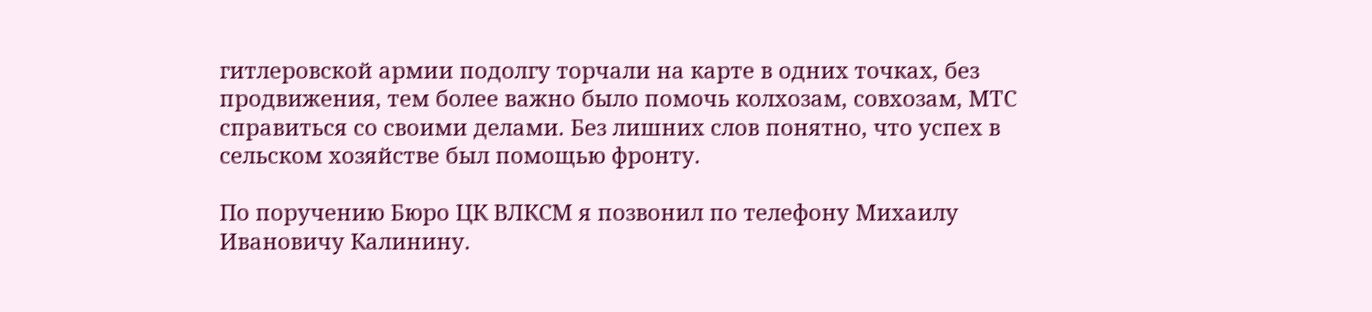гитлеровской армии подолгу торчали на карте в одних точках, без продвижения, тем более важно было помочь колхозам, совхозам, МТС справиться со своими делами. Без лишних слов понятно, что успех в сельском хозяйстве был помощью фронту.

По поручению Бюро ЦК ВЛКСМ я позвонил по телефону Михаилу Ивановичу Калинину.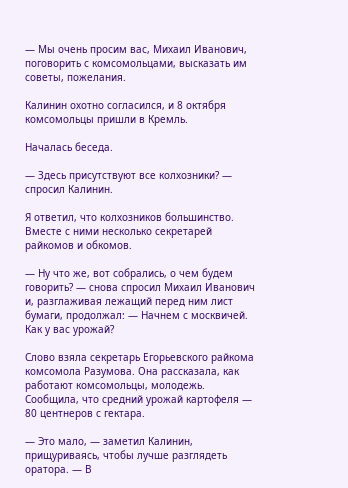— Мы очень просим вас, Михаил Иванович, поговорить с комсомольцами, высказать им советы, пожелания.

Калинин охотно согласился, и 8 октября комсомольцы пришли в Кремль.

Началась беседа.

— Здесь присутствуют все колхозники? — спросил Калинин.

Я ответил, что колхозников большинство. Вместе с ними несколько секретарей райкомов и обкомов.

— Ну что же, вот собрались, о чем будем говорить? — снова спросил Михаил Иванович и, разглаживая лежащий перед ним лист бумаги, продолжал: — Начнем с москвичей. Как у вас урожай?

Слово взяла секретарь Егорьевского райкома комсомола Разумова. Она рассказала, как работают комсомольцы, молодежь. Сообщила, что средний урожай картофеля — 80 центнеров с гектара.

— Это мало, — заметил Калинин, прищуриваясь, чтобы лучше разглядеть оратора. — В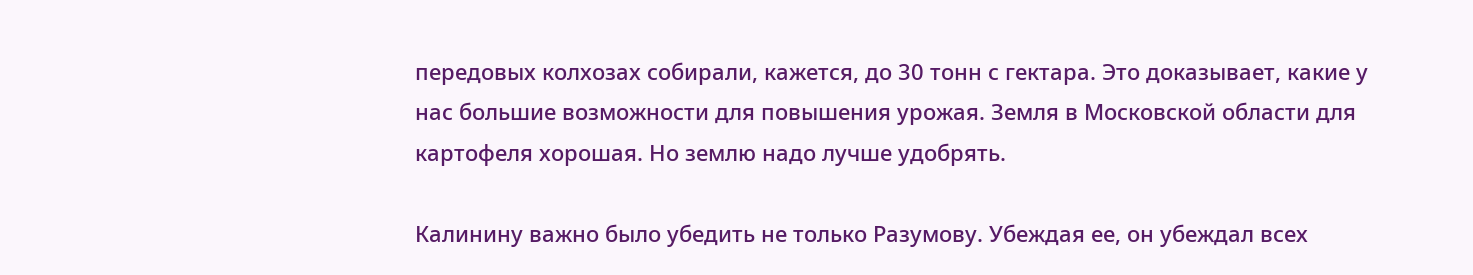передовых колхозах собирали, кажется, до 30 тонн с гектара. Это доказывает, какие у нас большие возможности для повышения урожая. Земля в Московской области для картофеля хорошая. Но землю надо лучше удобрять.

Калинину важно было убедить не только Разумову. Убеждая ее, он убеждал всех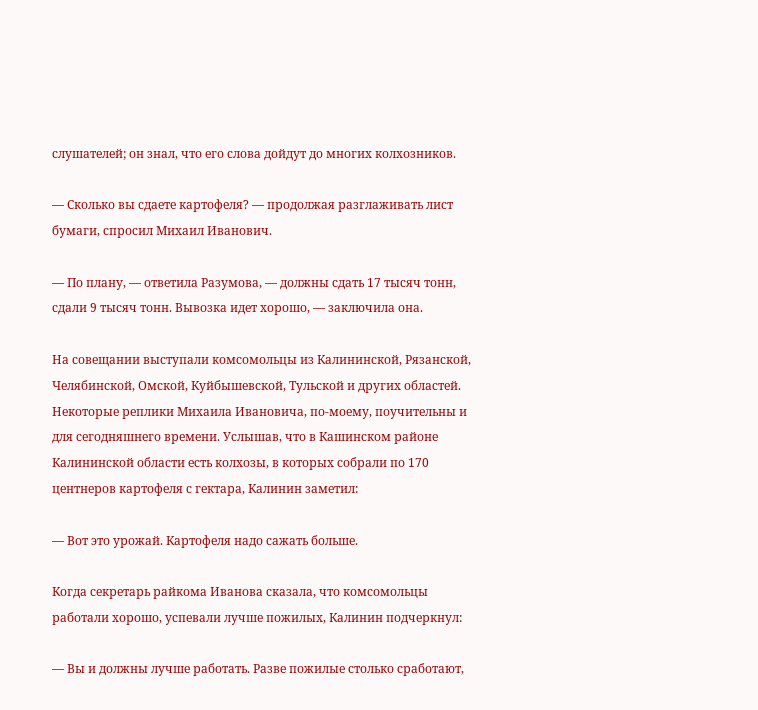слушателей; он знал, что его слова дойдут до многих колхозников.

— Сколько вы сдаете картофеля? — продолжая разглаживать лист бумаги, спросил Михаил Иванович.

— По плану, — ответила Разумова, — должны сдать 17 тысяч тонн, сдали 9 тысяч тонн. Вывозка идет хорошо, — заключила она.

На совещании выступали комсомольцы из Калининской, Рязанской, Челябинской, Омской, Куйбышевской, Тульской и других областей. Некоторые реплики Михаила Ивановича, по-моему, поучительны и для сегодняшнего времени. Услышав, что в Кашинском районе Калининской области есть колхозы, в которых собрали по 170 центнеров картофеля с гектара, Калинин заметил:

— Вот это урожай. Картофеля надо сажать больше.

Когда секретарь райкома Иванова сказала, что комсомольцы работали хорошо, успевали лучше пожилых, Калинин подчеркнул:

— Вы и должны лучше работать. Разве пожилые столько сработают,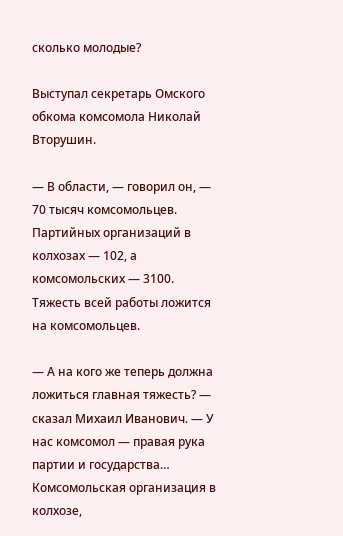сколько молодые?

Выступал секретарь Омского обкома комсомола Николай Вторушин.

— В области, — говорил он, — 70 тысяч комсомольцев. Партийных организаций в колхозах — 102, а комсомольских — 3100. Тяжесть всей работы ложится на комсомольцев.

— А на кого же теперь должна ложиться главная тяжесть? — сказал Михаил Иванович. — У нас комсомол — правая рука партии и государства… Комсомольская организация в колхозе,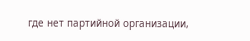где нет партийной организации,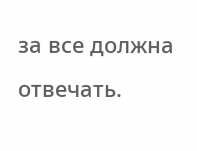за все должна отвечать.